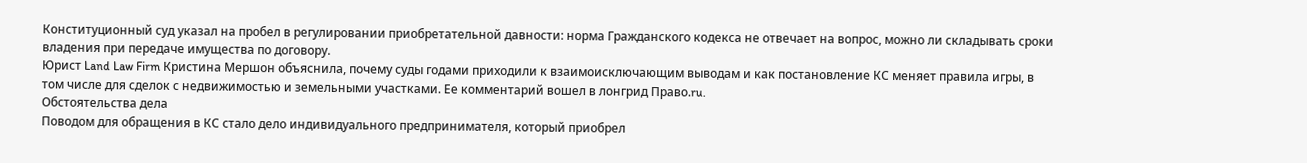Конституционный суд указал на пробел в регулировании приобретательной давности: норма Гражданского кодекса не отвечает на вопрос, можно ли складывать сроки владения при передаче имущества по договору.
Юрист Land Law Firm Кристина Мершон объяснила, почему суды годами приходили к взаимоисключающим выводам и как постановление КС меняет правила игры, в том числе для сделок с недвижимостью и земельными участками. Ее комментарий вошел в лонгрид Право.ru.
Обстоятельства дела
Поводом для обращения в КС стало дело индивидуального предпринимателя, который приобрел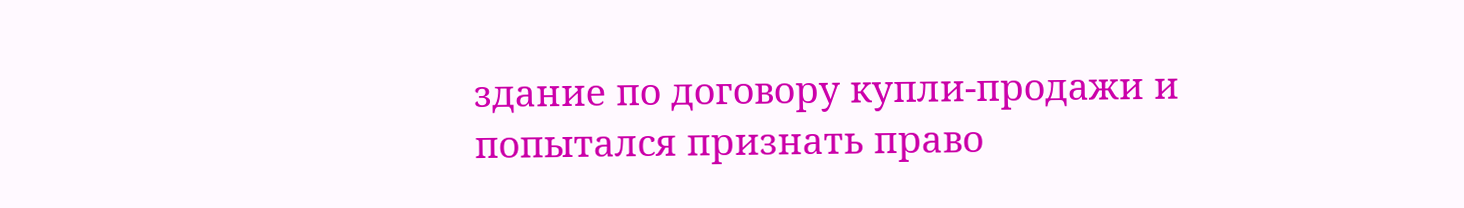здание по договору купли-продажи и попытался признать право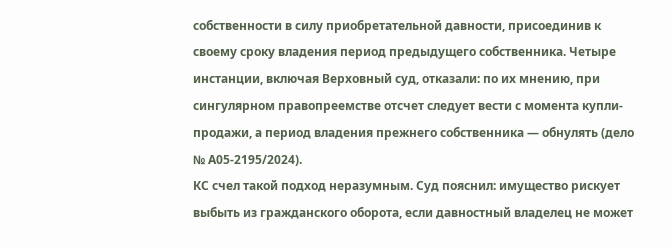собственности в силу приобретательной давности, присоединив к своему сроку владения период предыдущего собственника. Четыре инстанции, включая Верховный суд, отказали: по их мнению, при сингулярном правопреемстве отсчет следует вести с момента купли-продажи, а период владения прежнего собственника — обнулять (дело № А05-2195/2024).
КС счел такой подход неразумным. Суд пояснил: имущество рискует выбыть из гражданского оборота, если давностный владелец не может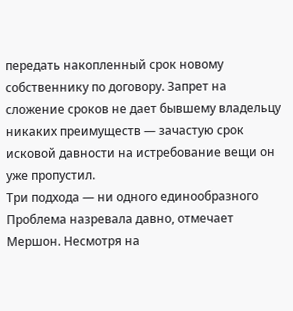передать накопленный срок новому собственнику по договору. Запрет на сложение сроков не дает бывшему владельцу никаких преимуществ — зачастую срок исковой давности на истребование вещи он уже пропустил.
Три подхода — ни одного единообразного
Проблема назревала давно, отмечает Мершон. Несмотря на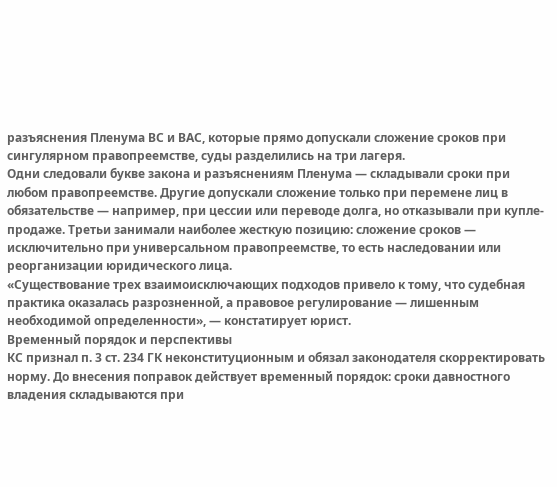разъяснения Пленума ВС и ВАС, которые прямо допускали сложение сроков при сингулярном правопреемстве, суды разделились на три лагеря.
Одни следовали букве закона и разъяснениям Пленума — складывали сроки при любом правопреемстве. Другие допускали сложение только при перемене лиц в обязательстве — например, при цессии или переводе долга, но отказывали при купле-продаже. Третьи занимали наиболее жесткую позицию: сложение сроков — исключительно при универсальном правопреемстве, то есть наследовании или реорганизации юридического лица.
«Существование трех взаимоисключающих подходов привело к тому, что судебная практика оказалась разрозненной, а правовое регулирование — лишенным необходимой определенности», — констатирует юрист.
Временный порядок и перспективы
КС признал п. 3 ст. 234 ГК неконституционным и обязал законодателя скорректировать норму. До внесения поправок действует временный порядок: сроки давностного владения складываются при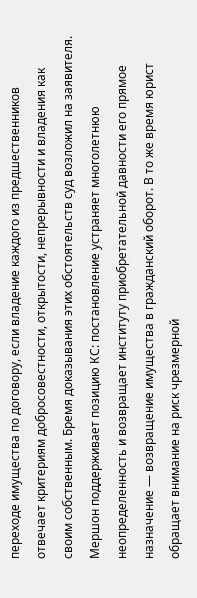переходе имущества по договору, если владение каждого из предшественников отвечает критериям добросовестности, открытости, непрерывности и владения как своим собственным. Бремя доказывания этих обстоятельств суд возложил на заявителя.
Мершон поддерживает позицию КС: постановление устраняет многолетнюю неопределенность и возвращает институту приобретательной давности его прямое назначение — возвращение имущества в гражданский оборот. В то же время юрист обращает внимание на риск чрезмерной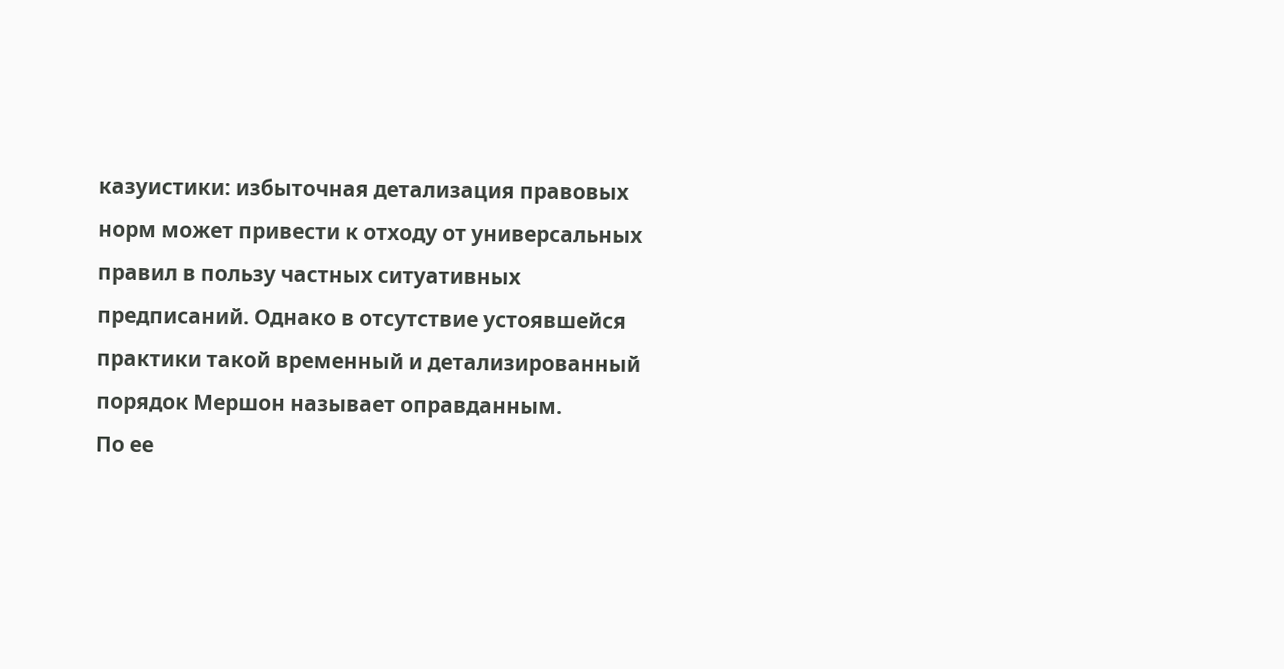казуистики: избыточная детализация правовых норм может привести к отходу от универсальных правил в пользу частных ситуативных предписаний. Однако в отсутствие устоявшейся практики такой временный и детализированный порядок Мершон называет оправданным.
По ее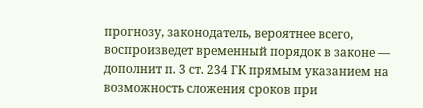прогнозу, законодатель, вероятнее всего, воспроизведет временный порядок в законе — дополнит п. 3 ст. 234 ГК прямым указанием на возможность сложения сроков при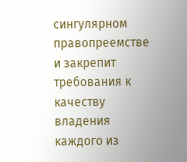сингулярном правопреемстве и закрепит требования к качеству владения каждого из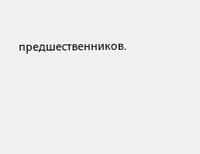предшественников.